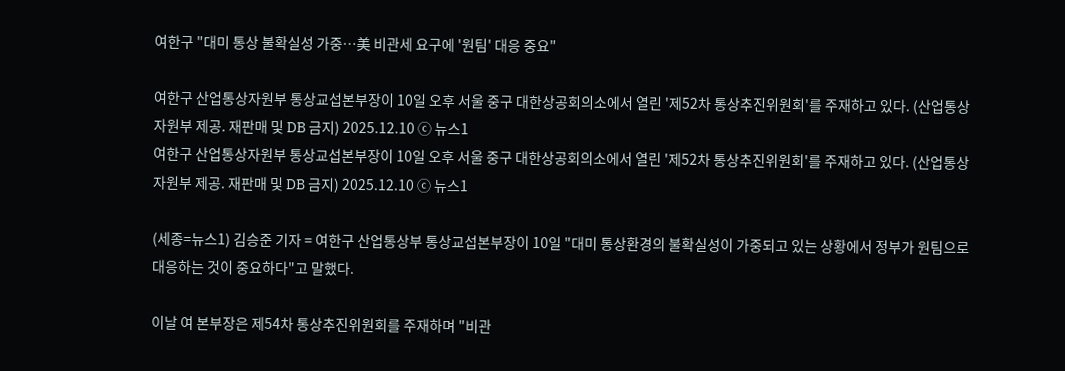여한구 "대미 통상 불확실성 가중…美 비관세 요구에 '원팀' 대응 중요"

여한구 산업통상자원부 통상교섭본부장이 10일 오후 서울 중구 대한상공회의소에서 열린 '제52차 통상추진위원회'를 주재하고 있다. (산업통상자원부 제공. 재판매 및 DB 금지) 2025.12.10 ⓒ 뉴스1
여한구 산업통상자원부 통상교섭본부장이 10일 오후 서울 중구 대한상공회의소에서 열린 '제52차 통상추진위원회'를 주재하고 있다. (산업통상자원부 제공. 재판매 및 DB 금지) 2025.12.10 ⓒ 뉴스1

(세종=뉴스1) 김승준 기자 = 여한구 산업통상부 통상교섭본부장이 10일 "대미 통상환경의 불확실성이 가중되고 있는 상황에서 정부가 원팀으로 대응하는 것이 중요하다"고 말했다.

이날 여 본부장은 제54차 통상추진위원회를 주재하며 "비관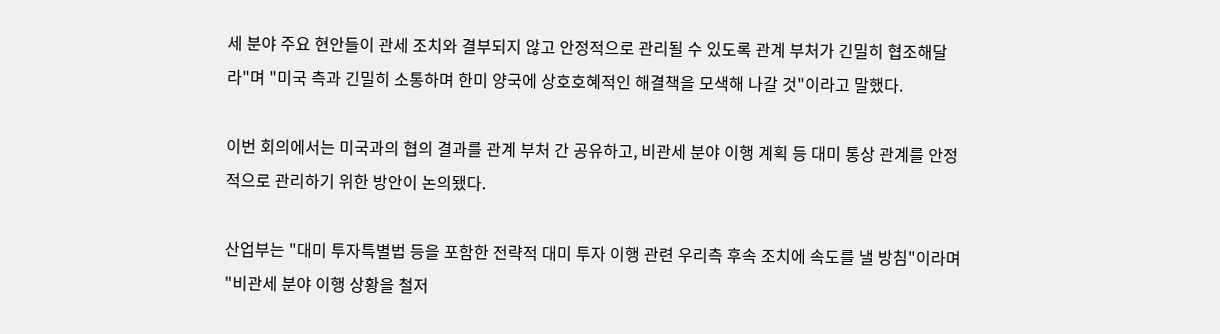세 분야 주요 현안들이 관세 조치와 결부되지 않고 안정적으로 관리될 수 있도록 관계 부처가 긴밀히 협조해달라"며 "미국 측과 긴밀히 소통하며 한미 양국에 상호호혜적인 해결책을 모색해 나갈 것"이라고 말했다.

이번 회의에서는 미국과의 협의 결과를 관계 부처 간 공유하고, 비관세 분야 이행 계획 등 대미 통상 관계를 안정적으로 관리하기 위한 방안이 논의됐다.

산업부는 "대미 투자특별법 등을 포함한 전략적 대미 투자 이행 관련 우리측 후속 조치에 속도를 낼 방침"이라며 "비관세 분야 이행 상황을 철저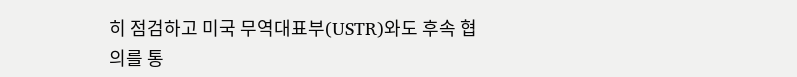히 점검하고 미국 무역대표부(USTR)와도 후속 협의를 통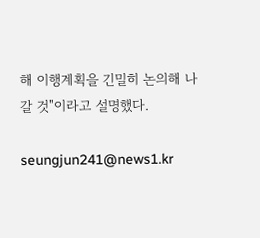해 이행계획을 긴밀히 논의해 나갈 것"이라고 설명했다.

seungjun241@news1.kr